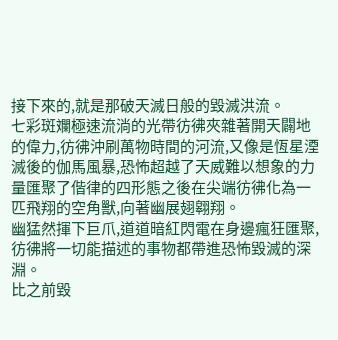接下來的,就是那破天滅日般的毀滅洪流。
七彩斑斕極速流淌的光帶彷彿夾雜著開天闢地的偉力,彷彿沖刷萬物時間的河流,又像是恆星湮滅後的伽馬風暴,恐怖超越了天威難以想象的力量匯聚了偕律的四形態之後在尖端彷彿化為一匹飛翔的空角獸,向著幽展翅翱翔。
幽猛然揮下巨爪,道道暗紅閃電在身邊瘋狂匯聚,彷彿將一切能描述的事物都帶進恐怖毀滅的深淵。
比之前毀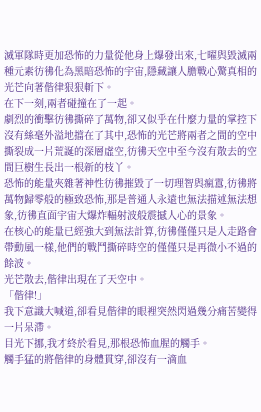滅軍隊時更加恐怖的力量從他身上爆發出來,七曜與毀滅兩種元素彷彿化為黑暗恐怖的宇宙,隱藏讓人膽戰心驚真相的光芒向著偕律狠狠斬下。
在下一刻,兩者碰撞在了一起。
劇烈的衝擊彷彿撕碎了萬物,卻又似乎在什麼力量的掌控下沒有絲毫外溢地擋在了其中,恐怖的光芒將兩者之間的空中撕裂成一片荒誕的深層虛空,彷彿天空中至今沒有散去的空間巨樹生長出一根新的枝丫。
恐怖的能量夾雜著神性彷彿摧毀了一切理智與瘋囂,彷彿將萬物歸零般的極致恐怖,那是普通人永遠也無法描述無法想象,彷彿直面宇宙大爆炸輻射波般震撼人心的景象。
在核心的能量已經強大到無法計算,彷彿僅僅只是人走路會帶動風一樣,他們的戰鬥撕碎時空的僅僅只是再微小不過的餘波。
光芒散去,偕律出現在了天空中。
「偕律!」
我下意識大喊道,卻看見偕律的眼裡突然閃過幾分痛苦變得一片呆滯。
目光下挪,我才終於看見,那根恐怖血腥的觸手。
觸手猛的將偕律的身體貫穿,卻沒有一滴血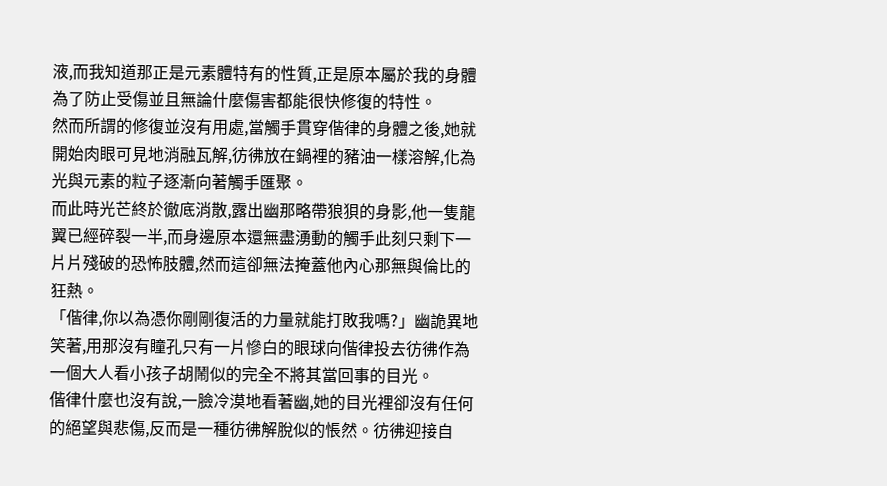液,而我知道那正是元素體特有的性質,正是原本屬於我的身體為了防止受傷並且無論什麼傷害都能很快修復的特性。
然而所謂的修復並沒有用處,當觸手貫穿偕律的身體之後,她就開始肉眼可見地消融瓦解,彷彿放在鍋裡的豬油一樣溶解,化為光與元素的粒子逐漸向著觸手匯聚。
而此時光芒終於徹底消散,露出幽那略帶狼狽的身影,他一隻龍翼已經碎裂一半,而身邊原本還無盡湧動的觸手此刻只剩下一片片殘破的恐怖肢體,然而這卻無法掩蓋他內心那無與倫比的狂熱。
「偕律,你以為憑你剛剛復活的力量就能打敗我嗎?」幽詭異地笑著,用那沒有瞳孔只有一片慘白的眼球向偕律投去彷彿作為一個大人看小孩子胡鬧似的完全不將其當回事的目光。
偕律什麼也沒有說,一臉冷漠地看著幽,她的目光裡卻沒有任何的絕望與悲傷,反而是一種彷彿解脫似的悵然。彷彿迎接自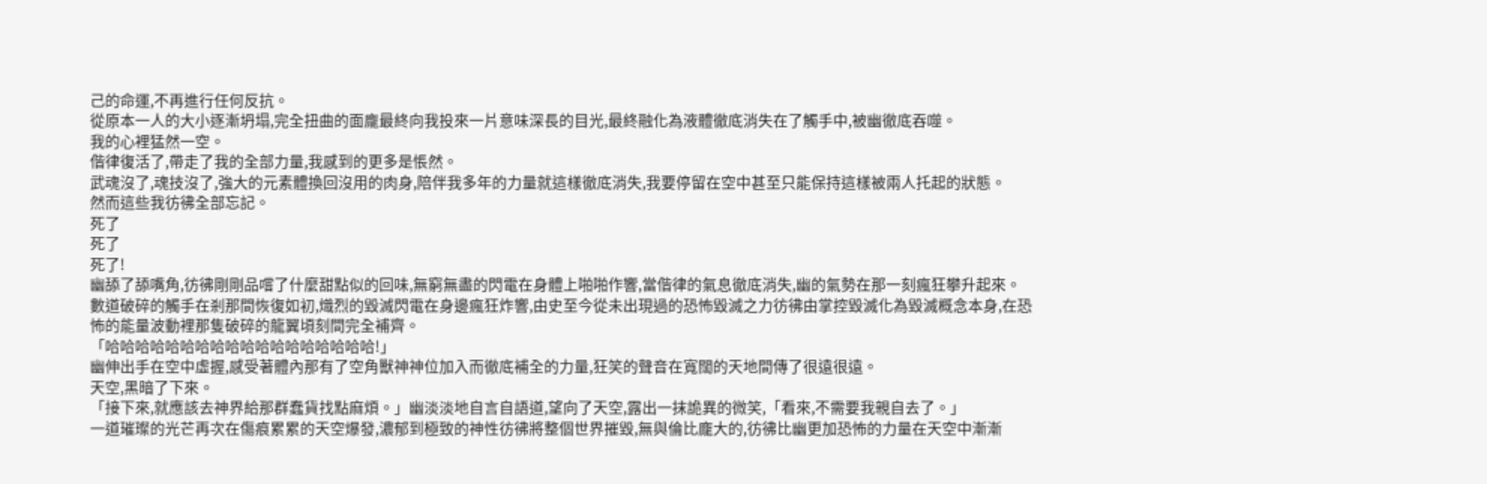己的命運,不再進行任何反抗。
從原本一人的大小逐漸坍塌,完全扭曲的面龐最終向我投來一片意味深長的目光,最終融化為液體徹底消失在了觸手中,被幽徹底吞噬。
我的心裡猛然一空。
偕律復活了,帶走了我的全部力量,我感到的更多是悵然。
武魂沒了,魂技沒了,強大的元素體換回沒用的肉身,陪伴我多年的力量就這樣徹底消失,我要停留在空中甚至只能保持這樣被兩人托起的狀態。
然而這些我彷彿全部忘記。
死了
死了
死了!
幽舔了舔嘴角,彷彿剛剛品嚐了什麼甜點似的回味,無窮無盡的閃電在身體上啪啪作響,當偕律的氣息徹底消失,幽的氣勢在那一刻瘋狂攀升起來。
數道破碎的觸手在剎那間恢復如初,熾烈的毀滅閃電在身邊瘋狂炸響,由史至今從未出現過的恐怖毀滅之力彷彿由掌控毀滅化為毀滅概念本身,在恐怖的能量波動裡那隻破碎的龍翼頃刻間完全補齊。
「哈哈哈哈哈哈哈哈哈哈哈哈哈哈哈哈哈哈!」
幽伸出手在空中虛握,感受著體內那有了空角獸神神位加入而徹底補全的力量,狂笑的聲音在寬闊的天地間傳了很遠很遠。
天空,黑暗了下來。
「接下來,就應該去神界給那群蠢貨找點麻煩。」幽淡淡地自言自語道,望向了天空,露出一抹詭異的微笑,「看來,不需要我親自去了。」
一道璀璨的光芒再次在傷痕累累的天空爆發,濃郁到極致的神性彷彿將整個世界摧毀,無與倫比龐大的,彷彿比幽更加恐怖的力量在天空中漸漸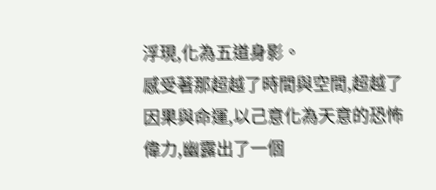浮現,化為五道身影。
感受著那超越了時間與空間,超越了因果與命運,以己意化為天意的恐怖偉力,幽露出了一個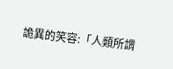詭異的笑容:「人類所謂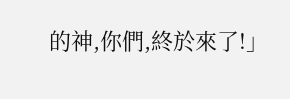的神,你們,終於來了!」